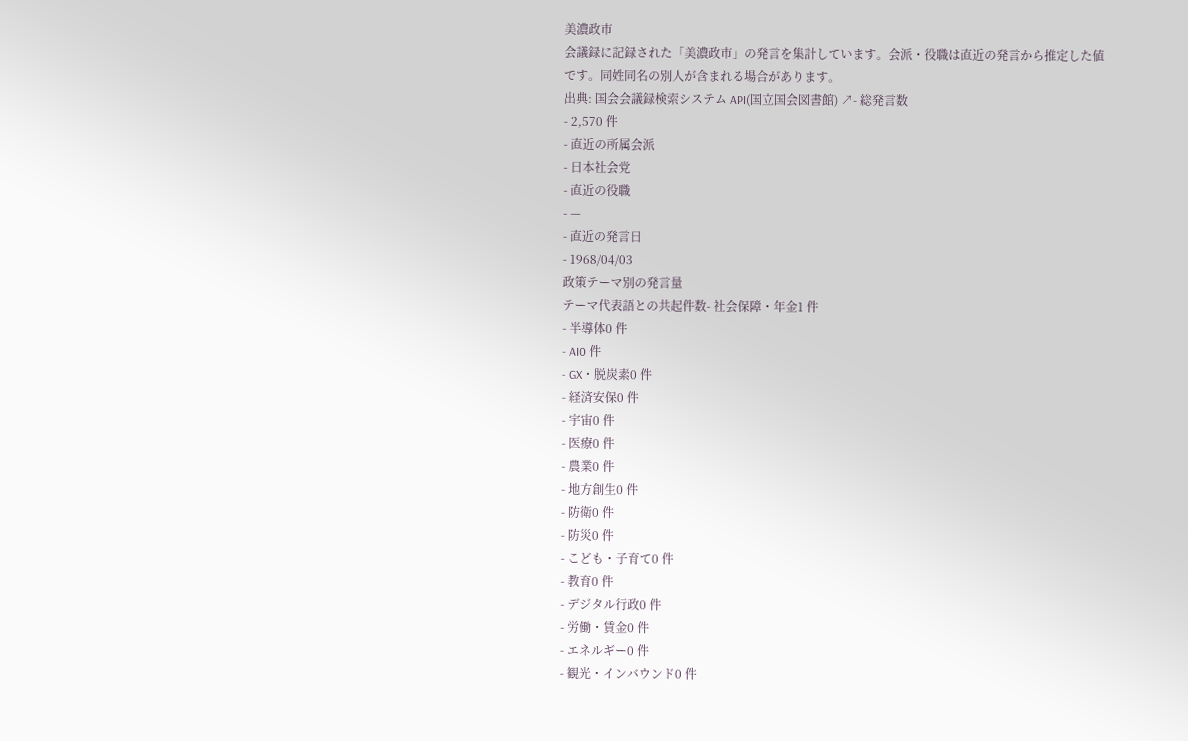美濃政市
会議録に記録された「美濃政市」の発言を集計しています。会派・役職は直近の発言から推定した値です。同姓同名の別人が含まれる場合があります。
出典: 国会会議録検索システム API(国立国会図書館) ↗- 総発言数
- 2,570 件
- 直近の所属会派
- 日本社会党
- 直近の役職
- —
- 直近の発言日
- 1968/04/03
政策テーマ別の発言量
テーマ代表語との共起件数- 社会保障・年金1 件
- 半導体0 件
- AI0 件
- GX・脱炭素0 件
- 経済安保0 件
- 宇宙0 件
- 医療0 件
- 農業0 件
- 地方創生0 件
- 防衛0 件
- 防災0 件
- こども・子育て0 件
- 教育0 件
- デジタル行政0 件
- 労働・賃金0 件
- エネルギー0 件
- 観光・インバウンド0 件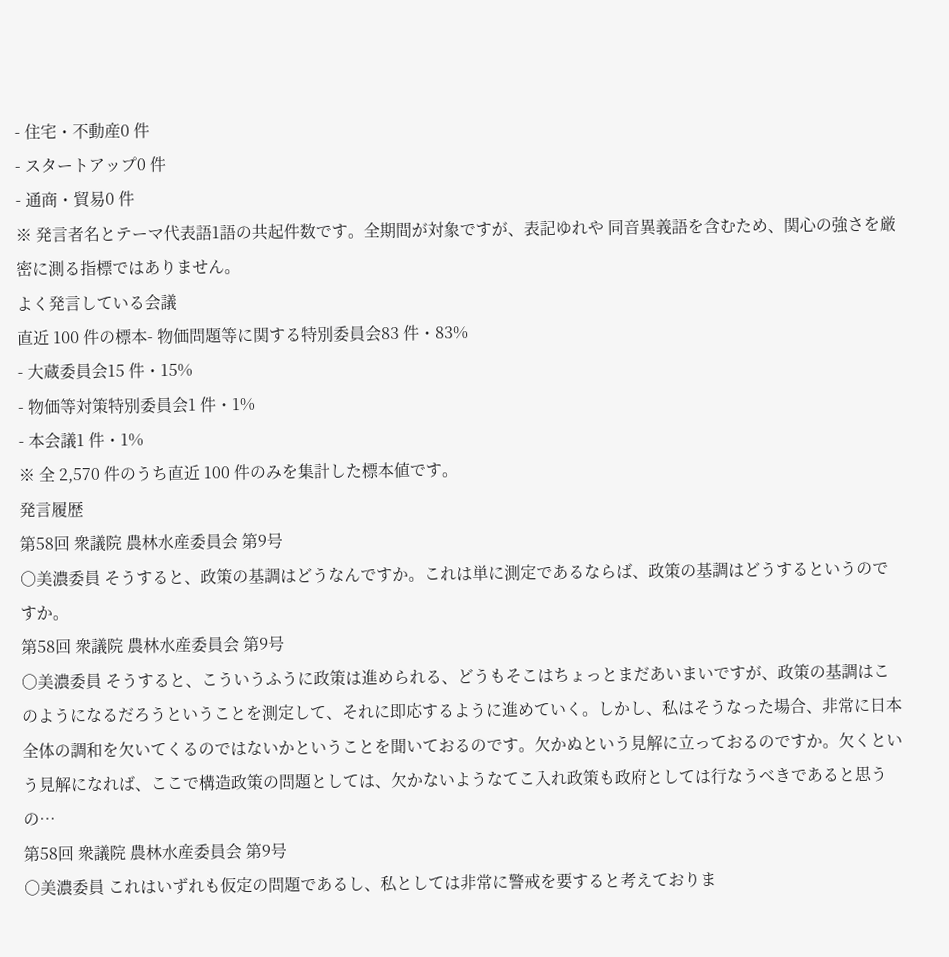- 住宅・不動産0 件
- スタートアップ0 件
- 通商・貿易0 件
※ 発言者名とテーマ代表語1語の共起件数です。全期間が対象ですが、表記ゆれや 同音異義語を含むため、関心の強さを厳密に測る指標ではありません。
よく発言している会議
直近 100 件の標本- 物価問題等に関する特別委員会83 件・83%
- 大蔵委員会15 件・15%
- 物価等対策特別委員会1 件・1%
- 本会議1 件・1%
※ 全 2,570 件のうち直近 100 件のみを集計した標本値です。
発言履歴
第58回 衆議院 農林水産委員会 第9号
○美濃委員 そうすると、政策の基調はどうなんですか。これは単に測定であるならば、政策の基調はどうするというのですか。
第58回 衆議院 農林水産委員会 第9号
○美濃委員 そうすると、こういうふうに政策は進められる、どうもそこはちょっとまだあいまいですが、政策の基調はこのようになるだろうということを測定して、それに即応するように進めていく。しかし、私はそうなった場合、非常に日本全体の調和を欠いてくるのではないかということを聞いておるのです。欠かぬという見解に立っておるのですか。欠くという見解になれば、ここで構造政策の問題としては、欠かないようなてこ入れ政策も政府としては行なうべきであると思うの…
第58回 衆議院 農林水産委員会 第9号
○美濃委員 これはいずれも仮定の問題であるし、私としては非常に警戒を要すると考えておりま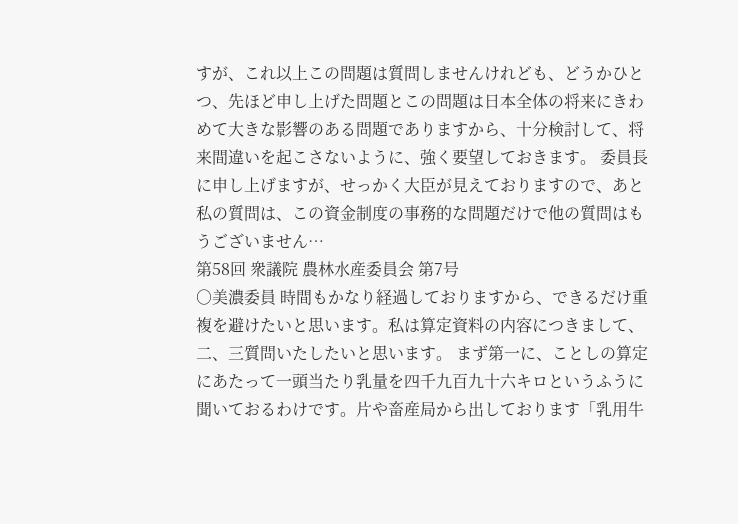すが、これ以上この問題は質問しませんけれども、どうかひとつ、先ほど申し上げた問題とこの問題は日本全体の将来にきわめて大きな影響のある問題でありますから、十分検討して、将来間違いを起こさないように、強く要望しておきます。 委員長に申し上げますが、せっかく大臣が見えておりますので、あと私の質問は、この資金制度の事務的な問題だけで他の質問はもうございません…
第58回 衆議院 農林水産委員会 第7号
○美濃委員 時間もかなり経過しておりますから、できるだけ重複を避けたいと思います。私は算定資料の内容につきまして、二、三質問いたしたいと思います。 まず第一に、ことしの算定にあたって一頭当たり乳量を四千九百九十六キロというふうに聞いておるわけです。片や畜産局から出しております「乳用牛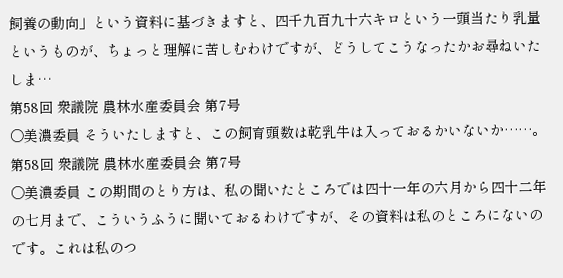飼養の動向」という資料に基づきますと、四千九百九十六キロという一頭当たり乳量というものが、ちょっと理解に苦しむわけですが、どうしてこうなったかお尋ねいたしま…
第58回 衆議院 農林水産委員会 第7号
○美濃委員 そういたしますと、この飼育頭数は乾乳牛は入っておるかいないか……。
第58回 衆議院 農林水産委員会 第7号
○美濃委員 この期間のとり方は、私の聞いたところでは四十一年の六月から四十二年の七月まで、こういうふうに聞いておるわけですが、その資料は私のところにないのです。これは私のつ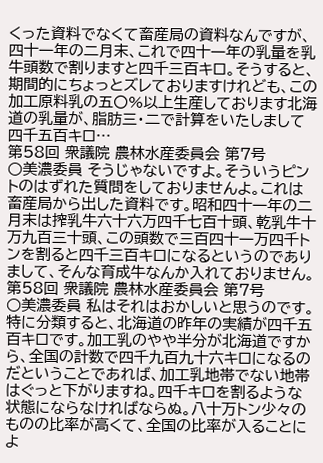くった資料でなくて畜産局の資料なんですが、四十一年の二月末、これで四十一年の乳量を乳牛頭数で割りますと四千三百キロ。そうすると、期間的にちょっとズレておりますけれども、この加工原料乳の五〇%以上生産しております北海道の乳量が、脂肪三・二で計算をいたしまして四千五百キロ…
第58回 衆議院 農林水産委員会 第7号
○美濃委員 そうじゃないですよ。そういうピントのはずれた質問をしておりませんよ。これは畜産局から出した資料です。昭和四十一年の二月末は搾乳牛六十六万四千七百十頭、乾乳牛十万九百三十頭、この頭数で三百四十一万四千トンを割ると四千三百キロになるというのでありまして、そんな育成牛なんか入れておりません。
第58回 衆議院 農林水産委員会 第7号
○美濃委員 私はそれはおかしいと思うのです。特に分類すると、北海道の昨年の実績が四千五百キロです。加工乳のやや半分が北海道ですから、全国の計数で四千九百九十六キロになるのだということであれば、加工乳地帯でない地帯はぐっと下がりますね。四千キロを割るような状態にならなければならぬ。八十万トン少々のものの比率が高くて、全国の比率が入ることによ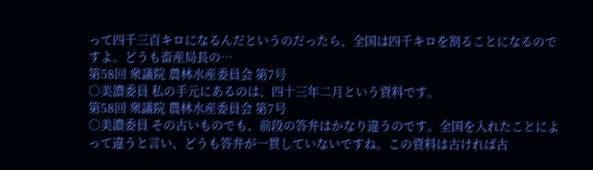って四千三百キロになるんだというのだったら、全国は四千キロを割ることになるのですよ。どうも畜産局長の…
第58回 衆議院 農林水産委員会 第7号
○美濃委員 私の手元にあるのは、四十三年二月という資料です。
第58回 衆議院 農林水産委員会 第7号
○美濃委員 その古いものでも、前段の答弁はかなり違うのです。全国を入れたことによって違うと言い、どうも答弁が一貫していないですね。この資料は古ければ古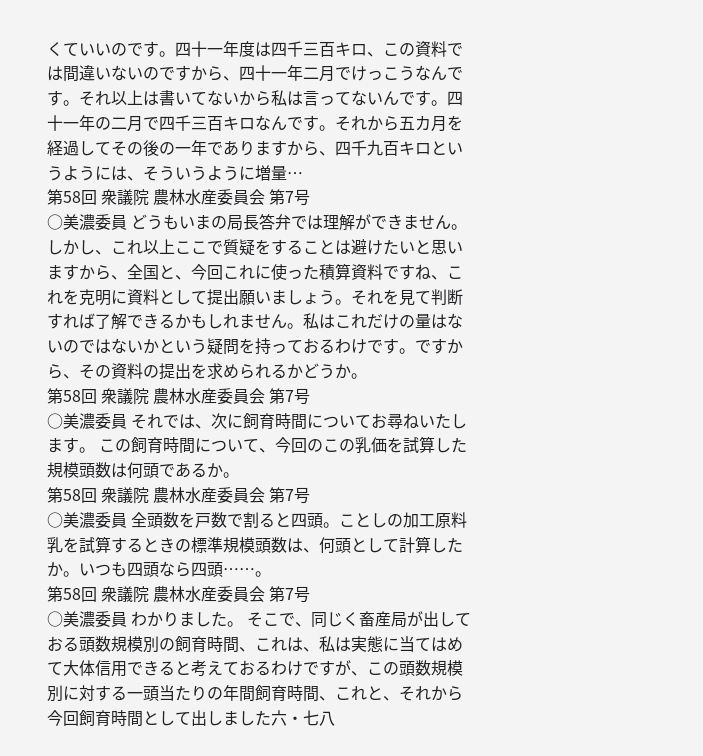くていいのです。四十一年度は四千三百キロ、この資料では間違いないのですから、四十一年二月でけっこうなんです。それ以上は書いてないから私は言ってないんです。四十一年の二月で四千三百キロなんです。それから五カ月を経過してその後の一年でありますから、四千九百キロというようには、そういうように増量…
第58回 衆議院 農林水産委員会 第7号
○美濃委員 どうもいまの局長答弁では理解ができません。しかし、これ以上ここで質疑をすることは避けたいと思いますから、全国と、今回これに使った積算資料ですね、これを克明に資料として提出願いましょう。それを見て判断すれば了解できるかもしれません。私はこれだけの量はないのではないかという疑問を持っておるわけです。ですから、その資料の提出を求められるかどうか。
第58回 衆議院 農林水産委員会 第7号
○美濃委員 それでは、次に飼育時間についてお尋ねいたします。 この飼育時間について、今回のこの乳価を試算した規模頭数は何頭であるか。
第58回 衆議院 農林水産委員会 第7号
○美濃委員 全頭数を戸数で割ると四頭。ことしの加工原料乳を試算するときの標準規模頭数は、何頭として計算したか。いつも四頭なら四頭……。
第58回 衆議院 農林水産委員会 第7号
○美濃委員 わかりました。 そこで、同じく畜産局が出しておる頭数規模別の飼育時間、これは、私は実態に当てはめて大体信用できると考えておるわけですが、この頭数規模別に対する一頭当たりの年間飼育時間、これと、それから今回飼育時間として出しました六・七八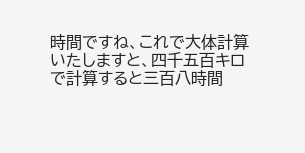時間ですね、これで大体計算いたしますと、四千五百キロで計算すると三百八時間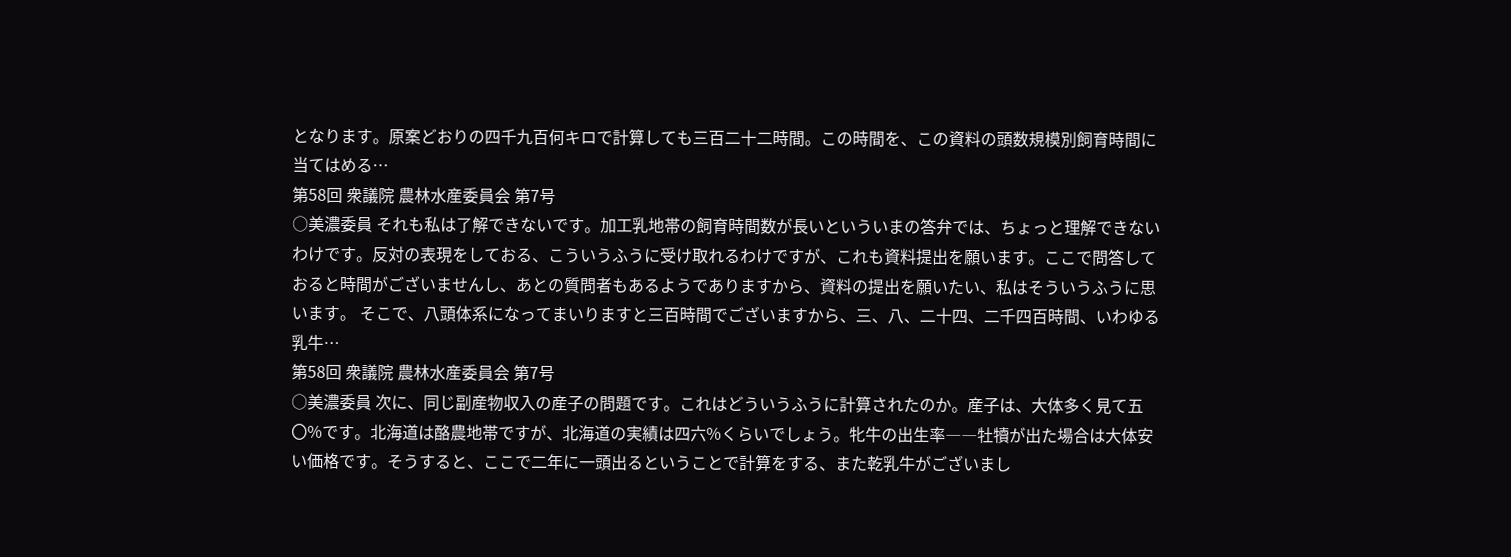となります。原案どおりの四千九百何キロで計算しても三百二十二時間。この時間を、この資料の頭数規模別飼育時間に当てはめる…
第58回 衆議院 農林水産委員会 第7号
○美濃委員 それも私は了解できないです。加工乳地帯の飼育時間数が長いといういまの答弁では、ちょっと理解できないわけです。反対の表現をしておる、こういうふうに受け取れるわけですが、これも資料提出を願います。ここで問答しておると時間がございませんし、あとの質問者もあるようでありますから、資料の提出を願いたい、私はそういうふうに思います。 そこで、八頭体系になってまいりますと三百時間でございますから、三、八、二十四、二千四百時間、いわゆる乳牛…
第58回 衆議院 農林水産委員会 第7号
○美濃委員 次に、同じ副産物収入の産子の問題です。これはどういうふうに計算されたのか。産子は、大体多く見て五〇%です。北海道は酪農地帯ですが、北海道の実績は四六%くらいでしょう。牝牛の出生率――牡犢が出た場合は大体安い価格です。そうすると、ここで二年に一頭出るということで計算をする、また乾乳牛がございまし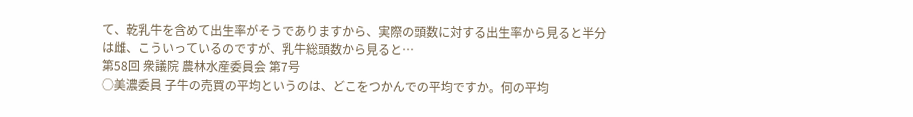て、乾乳牛を含めて出生率がそうでありますから、実際の頭数に対する出生率から見ると半分は雌、こういっているのですが、乳牛総頭数から見ると…
第58回 衆議院 農林水産委員会 第7号
○美濃委員 子牛の売買の平均というのは、どこをつかんでの平均ですか。何の平均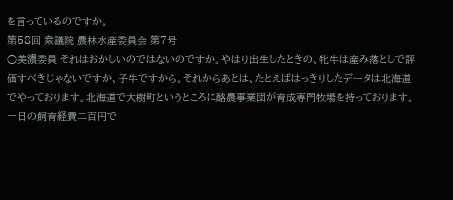を言っているのですか。
第58回 衆議院 農林水産委員会 第7号
○美濃委員 それはおかしいのではないのですか。やはり出生したときの、牝牛は産み落としで評価すべきじゃないですか、子牛ですから。それからあとは、たとえばはっきりしたデータは北海道でやっております。北海道で大樹町というところに酪農事業団が育成専門牧場を持っております。一日の飼育経費二百円で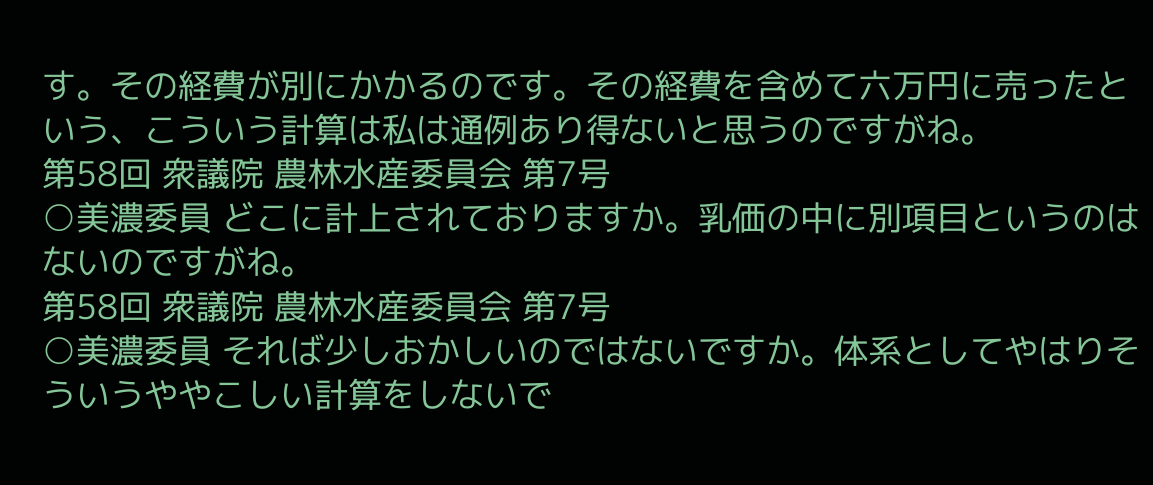す。その経費が別にかかるのです。その経費を含めて六万円に売ったという、こういう計算は私は通例あり得ないと思うのですがね。
第58回 衆議院 農林水産委員会 第7号
○美濃委員 どこに計上されておりますか。乳価の中に別項目というのはないのですがね。
第58回 衆議院 農林水産委員会 第7号
○美濃委員 それば少しおかしいのではないですか。体系としてやはりそういうややこしい計算をしないで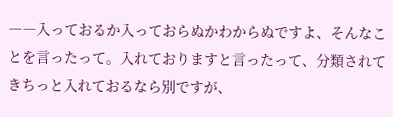――入っておるか入っておらぬかわからぬですよ、そんなことを言ったって。入れておりますと言ったって、分類されてきちっと入れておるなら別ですが、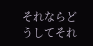それならどうしてそれ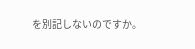を別記しないのですか。